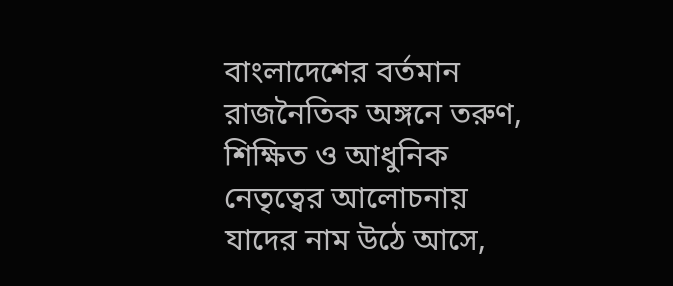বাংলাদেশের বর্তমান রাজনৈতিক অঙ্গনে তরুণ, শিক্ষিত ও আধুনিক নেতৃত্বের আলোচনায় যাদের নাম উঠে আসে,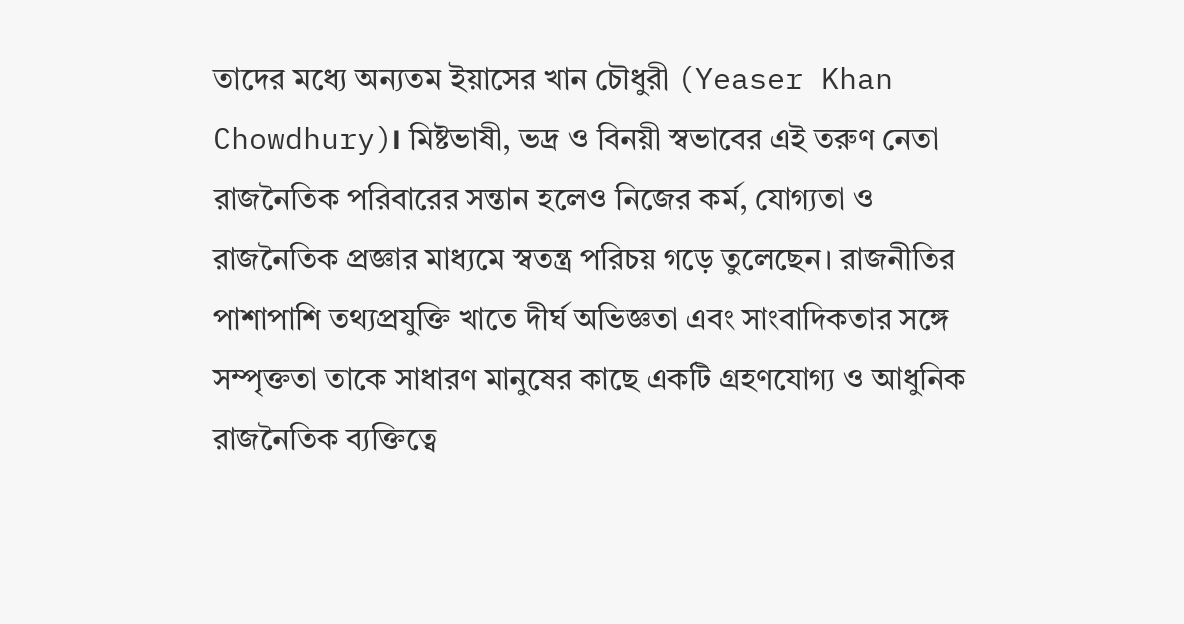তাদের মধ্যে অন্যতম ইয়াসের খান চৌধুরী (Yeaser Khan Chowdhury)। মিষ্টভাষী, ভদ্র ও বিনয়ী স্বভাবের এই তরুণ নেতা রাজনৈতিক পরিবারের সন্তান হলেও নিজের কর্ম, যোগ্যতা ও রাজনৈতিক প্রজ্ঞার মাধ্যমে স্বতন্ত্র পরিচয় গড়ে তুলেছেন। রাজনীতির পাশাপাশি তথ্যপ্রযুক্তি খাতে দীর্ঘ অভিজ্ঞতা এবং সাংবাদিকতার সঙ্গে সম্পৃক্ততা তাকে সাধারণ মানুষের কাছে একটি গ্রহণযোগ্য ও আধুনিক রাজনৈতিক ব্যক্তিত্বে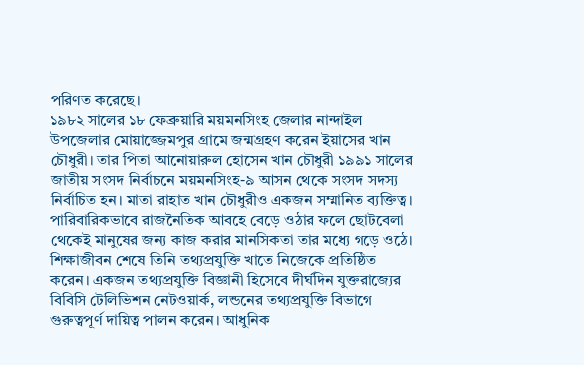পরিণত করেছে।
১৯৮২ সালের ১৮ ফেব্রুয়ারি ময়মনসিংহ জেলার নান্দাইল উপজেলার মোয়াজ্জেমপুর গ্রামে জন্মগ্রহণ করেন ইয়াসের খান চৌধুরী। তার পিতা আনোয়ারুল হোসেন খান চৌধুরী ১৯৯১ সালের জাতীয় সংসদ নির্বাচনে ময়মনসিংহ-৯ আসন থেকে সংসদ সদস্য নির্বাচিত হন। মাতা রাহাত খান চৌধুরীও একজন সম্মানিত ব্যক্তিত্ব। পারিবারিকভাবে রাজনৈতিক আবহে বেড়ে ওঠার ফলে ছোটবেলা থেকেই মানুষের জন্য কাজ করার মানসিকতা তার মধ্যে গড়ে ওঠে।
শিক্ষাজীবন শেষে তিনি তথ্যপ্রযুক্তি খাতে নিজেকে প্রতিষ্ঠিত করেন। একজন তথ্যপ্রযুক্তি বিজ্ঞানী হিসেবে দীর্ঘদিন যুক্তরাজ্যের বিবিসি টেলিভিশন নেটওয়ার্ক, লন্ডনের তথ্যপ্রযুক্তি বিভাগে গুরুত্বপূর্ণ দায়িত্ব পালন করেন। আধুনিক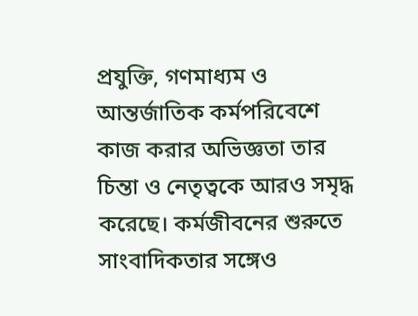প্রযুক্তি, গণমাধ্যম ও আন্তর্জাতিক কর্মপরিবেশে কাজ করার অভিজ্ঞতা তার চিন্তা ও নেতৃত্বকে আরও সমৃদ্ধ করেছে। কর্মজীবনের শুরুতে সাংবাদিকতার সঙ্গেও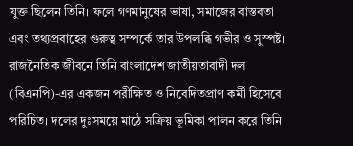যুক্ত ছিলেন তিনি। ফলে গণমানুষের ভাষা, সমাজের বাস্তবতা এবং তথ্যপ্রবাহের গুরুত্ব সম্পর্কে তার উপলব্ধি গভীর ও সুস্পষ্ট।
রাজনৈতিক জীবনে তিনি বাংলাদেশ জাতীয়তাবাদী দল (বিএনপি)-এর একজন পরীক্ষিত ও নিবেদিতপ্রাণ কর্মী হিসেবে পরিচিত। দলের দুঃসময়ে মাঠে সক্রিয় ভূমিকা পালন করে তিনি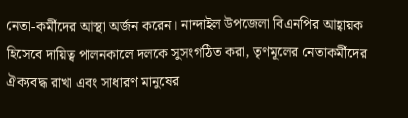নেতা-কর্মীদের আস্থা অর্জন করেন। নান্দাইল উপজেলা বিএনপির আহ্বায়ক হিসেবে দায়িত্ব পালনকালে দলকে সুসংগঠিত করা, তৃণমূলের নেতাকর্মীদের ঐক্যবদ্ধ রাখা এবং সাধারণ মানুষের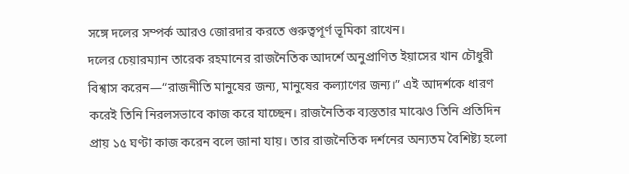সঙ্গে দলের সম্পর্ক আরও জোরদার করতে গুরুত্বপূর্ণ ভূমিকা রাখেন।
দলের চেয়ারম্যান তারেক রহমানের রাজনৈতিক আদর্শে অনুপ্রাণিত ইয়াসের খান চৌধুরী বিশ্বাস করেন—“রাজনীতি মানুষের জন্য, মানুষের কল্যাণের জন্য।” এই আদর্শকে ধারণ করেই তিনি নিরলসভাবে কাজ করে যাচ্ছেন। রাজনৈতিক ব্যস্ততার মাঝেও তিনি প্রতিদিন প্রায় ১৫ ঘণ্টা কাজ করেন বলে জানা যায়। তার রাজনৈতিক দর্শনের অন্যতম বৈশিষ্ট্য হলো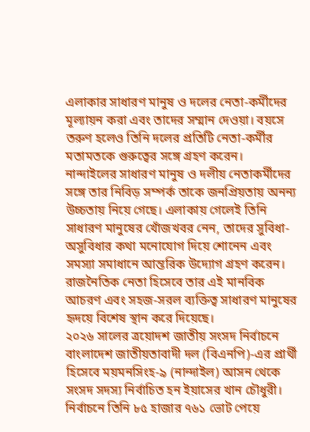এলাকার সাধারণ মানুষ ও দলের নেতা-কর্মীদের মূল্যায়ন করা এবং তাদের সম্মান দেওয়া। বয়সে তরুণ হলেও তিনি দলের প্রতিটি নেতা-কর্মীর মতামতকে গুরুত্বের সঙ্গে গ্রহণ করেন।
নান্দাইলের সাধারণ মানুষ ও দলীয় নেতাকর্মীদের সঙ্গে তার নিবিড় সম্পর্ক তাকে জনপ্রিয়তায় অনন্য উচ্চতায় নিয়ে গেছে। এলাকায় গেলেই তিনি সাধারণ মানুষের খোঁজখবর নেন, তাদের সুবিধা-অসুবিধার কথা মনোযোগ দিয়ে শোনেন এবং সমস্যা সমাধানে আন্তরিক উদ্যোগ গ্রহণ করেন। রাজনৈতিক নেতা হিসেবে তার এই মানবিক আচরণ এবং সহজ-সরল ব্যক্তিত্ব সাধারণ মানুষের হৃদয়ে বিশেষ স্থান করে দিয়েছে।
২০২৬ সালের ত্রয়োদশ জাতীয় সংসদ নির্বাচনে বাংলাদেশ জাতীয়তাবাদী দল (বিএনপি)-এর প্রার্থী হিসেবে ময়মনসিংহ-৯ (নান্দাইল) আসন থেকে সংসদ সদস্য নির্বাচিত হন ইয়াসের খান চৌধুরী। নির্বাচনে তিনি ৮৫ হাজার ৭৬১ ভোট পেয়ে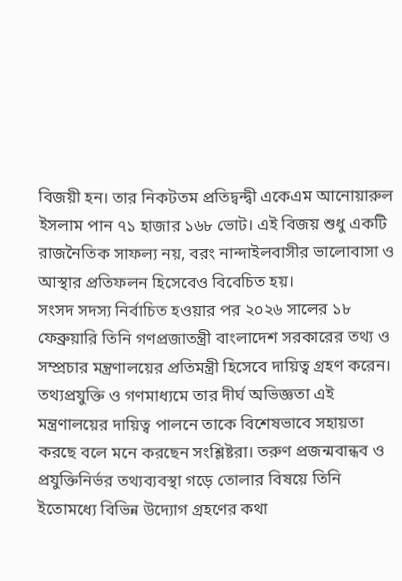বিজয়ী হন। তার নিকটতম প্রতিদ্বন্দ্বী একেএম আনোয়ারুল ইসলাম পান ৭১ হাজার ১৬৮ ভোট। এই বিজয় শুধু একটি রাজনৈতিক সাফল্য নয়, বরং নান্দাইলবাসীর ভালোবাসা ও আস্থার প্রতিফলন হিসেবেও বিবেচিত হয়।
সংসদ সদস্য নির্বাচিত হওয়ার পর ২০২৬ সালের ১৮ ফেব্রুয়ারি তিনি গণপ্রজাতন্ত্রী বাংলাদেশ সরকারের তথ্য ও সম্প্রচার মন্ত্রণালয়ের প্রতিমন্ত্রী হিসেবে দায়িত্ব গ্রহণ করেন। তথ্যপ্রযুক্তি ও গণমাধ্যমে তার দীর্ঘ অভিজ্ঞতা এই মন্ত্রণালয়ের দায়িত্ব পালনে তাকে বিশেষভাবে সহায়তা করছে বলে মনে করছেন সংশ্লিষ্টরা। তরুণ প্রজন্মবান্ধব ও প্রযুক্তিনির্ভর তথ্যব্যবস্থা গড়ে তোলার বিষয়ে তিনি ইতোমধ্যে বিভিন্ন উদ্যোগ গ্রহণের কথা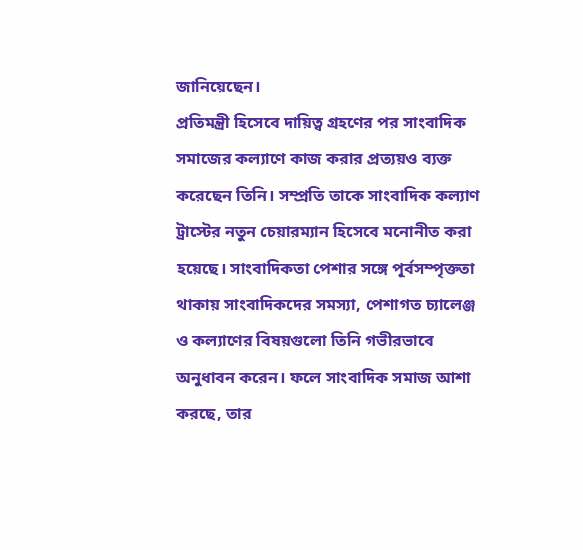জানিয়েছেন।
প্রতিমন্ত্রী হিসেবে দায়িত্ব গ্রহণের পর সাংবাদিক সমাজের কল্যাণে কাজ করার প্রত্যয়ও ব্যক্ত করেছেন তিনি। সম্প্রতি তাকে সাংবাদিক কল্যাণ ট্রাস্টের নতুন চেয়ারম্যান হিসেবে মনোনীত করা হয়েছে। সাংবাদিকতা পেশার সঙ্গে পূর্বসম্পৃক্ততা থাকায় সাংবাদিকদের সমস্যা, পেশাগত চ্যালেঞ্জ ও কল্যাণের বিষয়গুলো তিনি গভীরভাবে অনুধাবন করেন। ফলে সাংবাদিক সমাজ আশা করছে, তার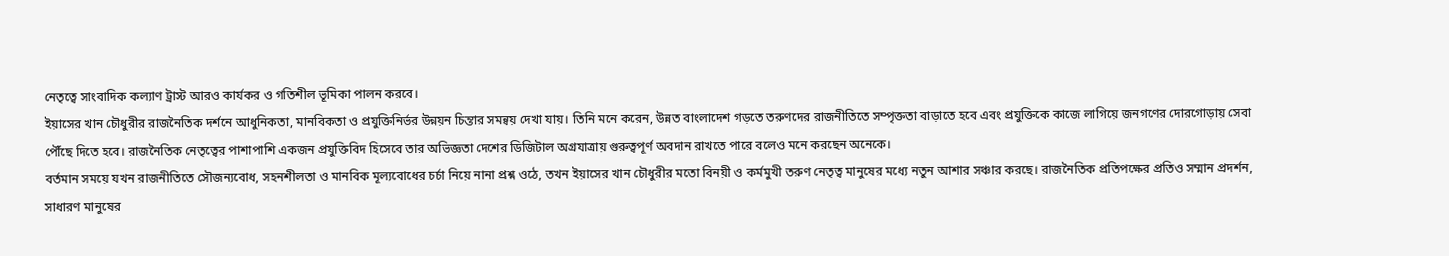নেতৃত্বে সাংবাদিক কল্যাণ ট্রাস্ট আরও কার্যকর ও গতিশীল ভূমিকা পালন করবে।
ইয়াসের খান চৌধুরীর রাজনৈতিক দর্শনে আধুনিকতা, মানবিকতা ও প্রযুক্তিনির্ভর উন্নয়ন চিন্তার সমন্বয় দেখা যায়। তিনি মনে করেন, উন্নত বাংলাদেশ গড়তে তরুণদের রাজনীতিতে সম্পৃক্ততা বাড়াতে হবে এবং প্রযুক্তিকে কাজে লাগিয়ে জনগণের দোরগোড়ায় সেবা পৌঁছে দিতে হবে। রাজনৈতিক নেতৃত্বের পাশাপাশি একজন প্রযুক্তিবিদ হিসেবে তার অভিজ্ঞতা দেশের ডিজিটাল অগ্রযাত্রায় গুরুত্বপূর্ণ অবদান রাখতে পারে বলেও মনে করছেন অনেকে।
বর্তমান সময়ে যখন রাজনীতিতে সৌজন্যবোধ, সহনশীলতা ও মানবিক মূল্যবোধের চর্চা নিয়ে নানা প্রশ্ন ওঠে, তখন ইয়াসের খান চৌধুরীর মতো বিনয়ী ও কর্মমুখী তরুণ নেতৃত্ব মানুষের মধ্যে নতুন আশার সঞ্চার করছে। রাজনৈতিক প্রতিপক্ষের প্রতিও সম্মান প্রদর্শন, সাধারণ মানুষের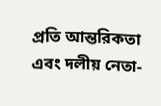প্রতি আন্তরিকতা এবং দলীয় নেতা-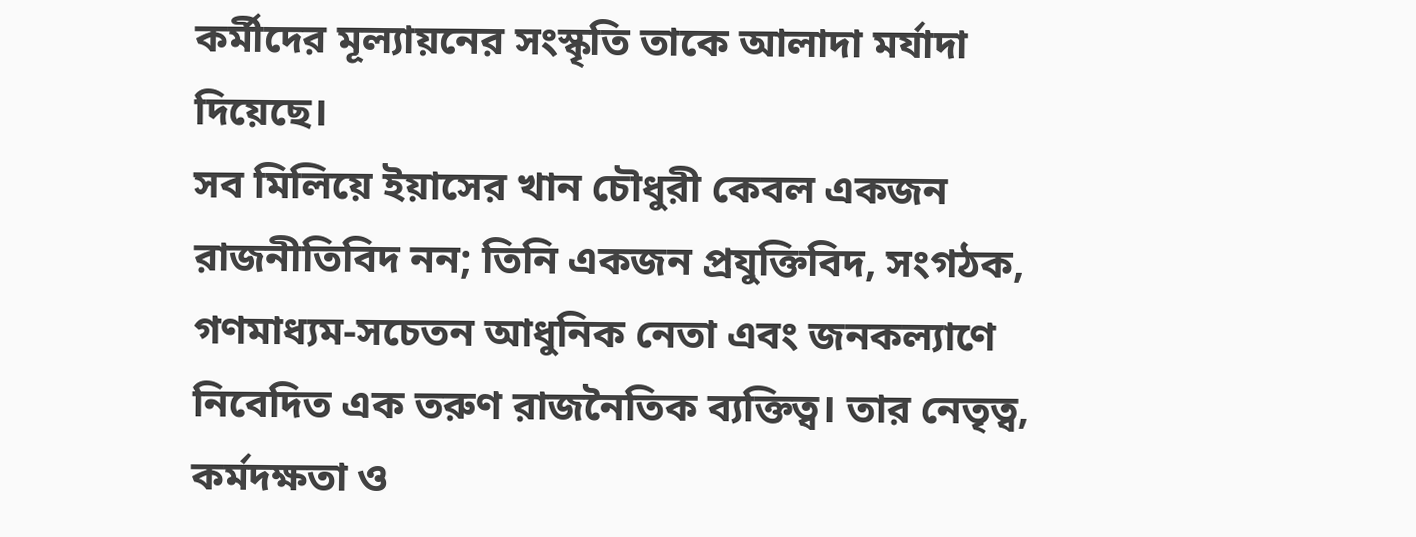কর্মীদের মূল্যায়নের সংস্কৃতি তাকে আলাদা মর্যাদা দিয়েছে।
সব মিলিয়ে ইয়াসের খান চৌধুরী কেবল একজন রাজনীতিবিদ নন; তিনি একজন প্রযুক্তিবিদ, সংগঠক, গণমাধ্যম-সচেতন আধুনিক নেতা এবং জনকল্যাণে নিবেদিত এক তরুণ রাজনৈতিক ব্যক্তিত্ব। তার নেতৃত্ব, কর্মদক্ষতা ও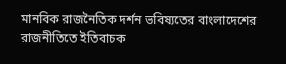মানবিক রাজনৈতিক দর্শন ভবিষ্যতের বাংলাদেশের রাজনীতিতে ইতিবাচক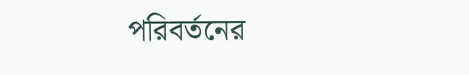পরিবর্তনের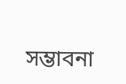সম্ভাবনা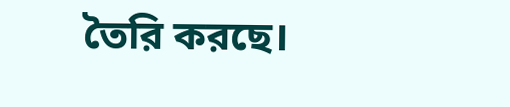তৈরি করছে।